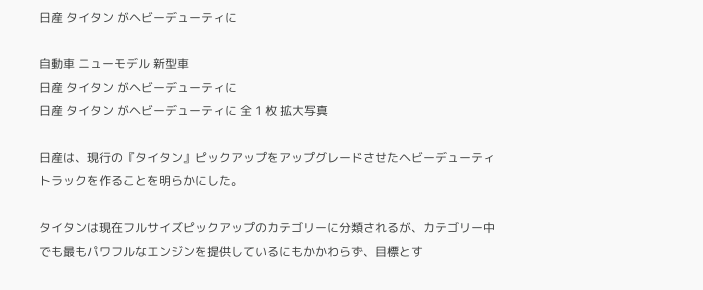日産 タイタン がヘビーデューティに

自動車 ニューモデル 新型車
日産 タイタン がヘビーデューティに
日産 タイタン がヘビーデューティに 全 1 枚 拡大写真

日産は、現行の『タイタン』ピックアップをアップグレードさせたヘビーデューティトラックを作ることを明らかにした。

タイタンは現在フルサイズピックアップのカテゴリーに分類されるが、カテゴリー中でも最もパワフルなエンジンを提供しているにもかかわらず、目標とす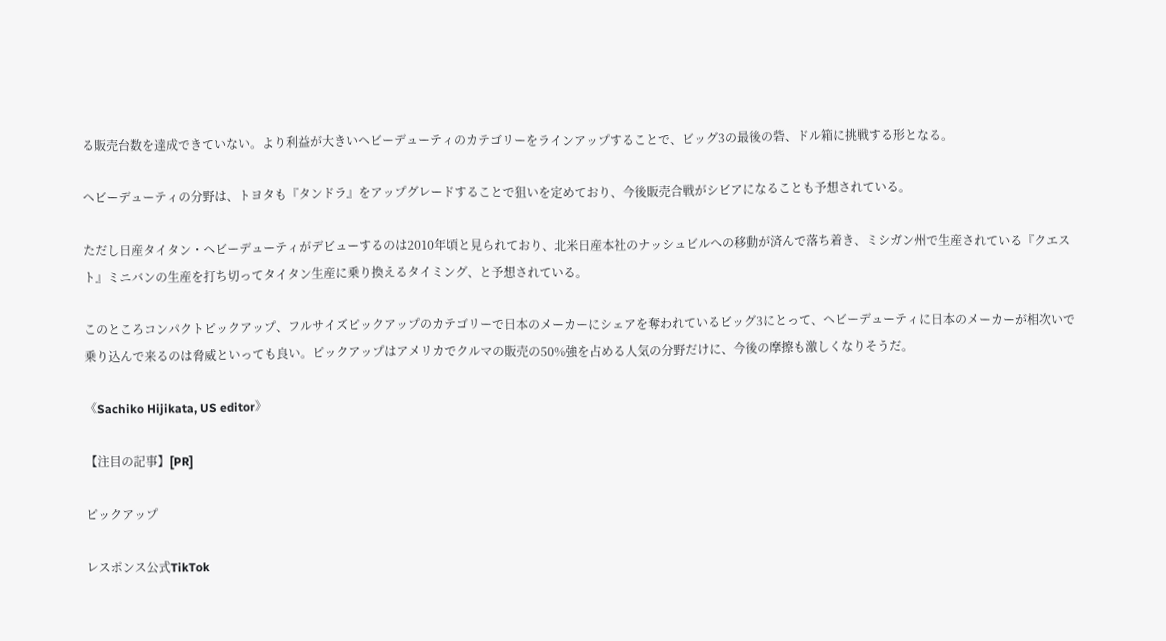る販売台数を達成できていない。より利益が大きいヘビーデューティのカテゴリーをラインアップすることで、ビッグ3の最後の砦、ドル箱に挑戦する形となる。

ヘビーデューティの分野は、トヨタも『タンドラ』をアップグレードすることで狙いを定めており、今後販売合戦がシビアになることも予想されている。

ただし日産タイタン・ヘビーデューティがデビューするのは2010年頃と見られており、北米日産本社のナッシュビルへの移動が済んで落ち着き、ミシガン州で生産されている『クエスト』ミニバンの生産を打ち切ってタイタン生産に乗り換えるタイミング、と予想されている。

このところコンパクトピックアップ、フルサイズピックアップのカテゴリーで日本のメーカーにシェアを奪われているビッグ3にとって、ヘビーデューティに日本のメーカーが相次いで乗り込んで来るのは脅威といっても良い。ピックアップはアメリカでクルマの販売の50%強を占める人気の分野だけに、今後の摩擦も激しくなりそうだ。

《Sachiko Hijikata, US editor》

【注目の記事】[PR]

ピックアップ

レスポンス公式TikTok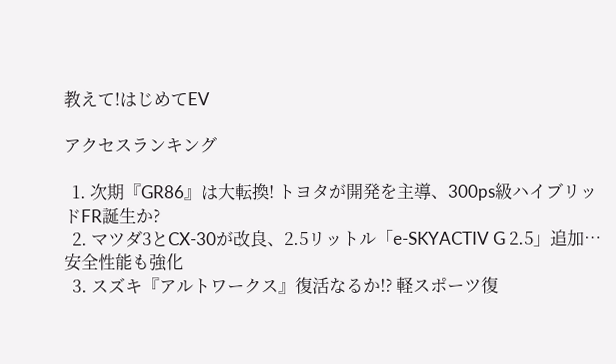教えて!はじめてEV

アクセスランキング

  1. 次期『GR86』は大転換! トヨタが開発を主導、300ps級ハイブリッドFR誕生か?
  2. マツダ3とCX-30が改良、2.5リットル「e-SKYACTIV G 2.5」追加…安全性能も強化
  3. スズキ『アルトワークス』復活なるか!? 軽スポーツ復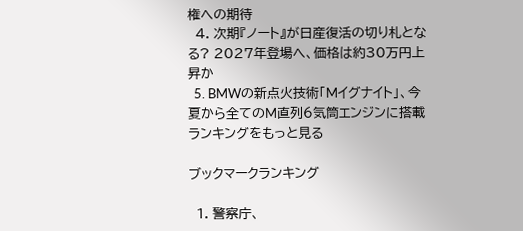権への期待
  4. 次期『ノート』が日産復活の切り札となる? 2027年登場へ、価格は約30万円上昇か
  5. BMWの新点火技術「Mイグナイト」、今夏から全てのM直列6気筒エンジンに搭載
ランキングをもっと見る

ブックマークランキング

  1. 警察庁、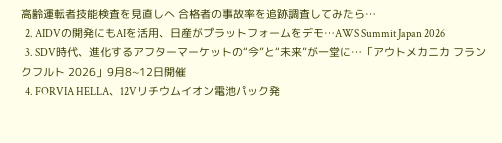高齢運転者技能検査を見直しへ 合格者の事故率を追跡調査してみたら…
  2. AIDVの開発にもAIを活用、日産がプラットフォームをデモ…AWS Summit Japan 2026
  3. SDV時代、進化するアフターマーケットの“今”と“未来”が一堂に…「アウトメカニカ フランクフルト 2026」9月8~12日開催
  4. FORVIA HELLA、12Vリチウムイオン電池パック発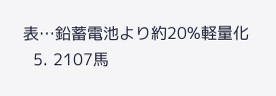表…鉛蓄電池より約20%軽量化
  5. 2107馬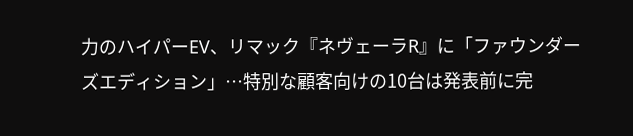力のハイパーEV、リマック『ネヴェーラR』に「ファウンダーズエディション」…特別な顧客向けの10台は発表前に完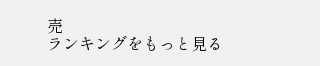売
ランキングをもっと見る